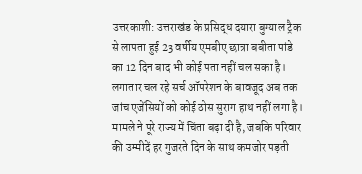उत्तरकाशी: उत्तराखंड के प्रसिद्ध दयारा बुग्याल ट्रैक से लापता हुई 23 वर्षीय एमबीए छात्रा बबीता पांडे का 12 दिन बाद भी कोई पता नहीं चल सका है। लगातार चल रहे सर्च ऑपरेशन के बावजूद अब तक जांच एजेंसियों को कोई ठोस सुराग हाथ नहीं लगा है। मामले ने पूरे राज्य में चिंता बढ़ा दी है, जबकि परिवार की उम्मीदें हर गुजरते दिन के साथ कमजोर पड़ती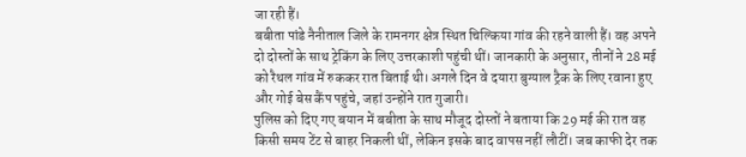जा रही हैं।
बबीता पांडे नैनीताल जिले के रामनगर क्षेत्र स्थित चिल्किया गांव की रहने वाली हैं। वह अपने दो दोस्तों के साथ ट्रेकिंग के लिए उत्तरकाशी पहुंची थीं। जानकारी के अनुसार, तीनों ने 28 मई को रैथल गांव में रुककर रात बिताई थी। अगले दिन वे दयारा बुग्याल ट्रैक के लिए रवाना हुए और गोई बेस कैंप पहुंचे, जहां उन्होंने रात गुजारी।
पुलिस को दिए गए बयान में बबीता के साथ मौजूद दोस्तों ने बताया कि 29 मई की रात वह किसी समय टेंट से बाहर निकली थीं, लेकिन इसके बाद वापस नहीं लौटीं। जब काफी देर तक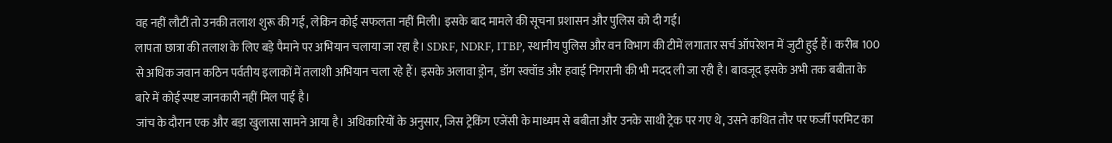वह नहीं लौटीं तो उनकी तलाश शुरू की गई, लेकिन कोई सफलता नहीं मिली। इसके बाद मामले की सूचना प्रशासन और पुलिस को दी गई।
लापता छात्रा की तलाश के लिए बड़े पैमाने पर अभियान चलाया जा रहा है। SDRF, NDRF, ITBP, स्थानीय पुलिस और वन विभाग की टीमें लगातार सर्च ऑपरेशन में जुटी हुई हैं। करीब 100 से अधिक जवान कठिन पर्वतीय इलाकों में तलाशी अभियान चला रहे हैं। इसके अलावा ड्रोन, डॉग स्क्वॉड और हवाई निगरानी की भी मदद ली जा रही है। बावजूद इसके अभी तक बबीता के बारे में कोई स्पष्ट जानकारी नहीं मिल पाई है।
जांच के दौरान एक और बड़ा खुलासा सामने आया है। अधिकारियों के अनुसार, जिस ट्रेकिंग एजेंसी के माध्यम से बबीता और उनके साथी ट्रेक पर गए थे, उसने कथित तौर पर फर्जी परमिट का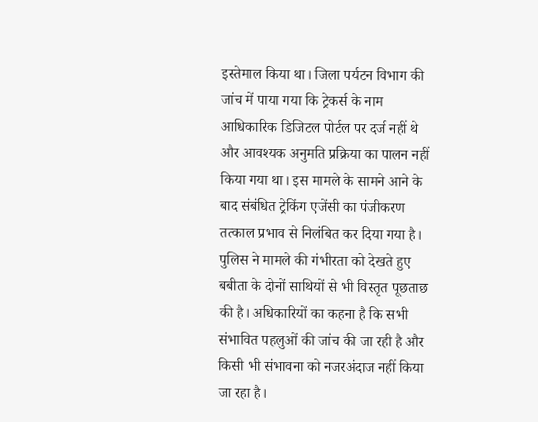इस्तेमाल किया था। जिला पर्यटन विभाग की जांच में पाया गया कि ट्रेकर्स के नाम आधिकारिक डिजिटल पोर्टल पर दर्ज नहीं थे और आवश्यक अनुमति प्रक्रिया का पालन नहीं किया गया था। इस मामले के सामने आने के बाद संबंधित ट्रेकिंग एजेंसी का पंजीकरण तत्काल प्रभाव से निलंबित कर दिया गया है।
पुलिस ने मामले की गंभीरता को देखते हुए बबीता के दोनों साथियों से भी विस्तृत पूछताछ की है। अधिकारियों का कहना है कि सभी संभावित पहलुओं की जांच की जा रही है और किसी भी संभावना को नजरअंदाज नहीं किया जा रहा है।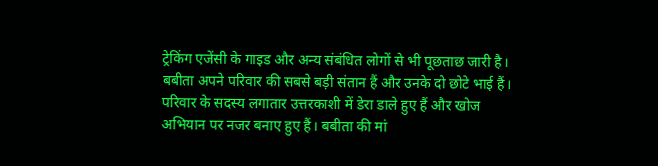ट्रेकिंग एजेंसी के गाइड और अन्य संबंधित लोगों से भी पूछताछ जारी है।
बबीता अपने परिवार की सबसे बड़ी संतान हैं और उनके दो छोटे भाई हैं। परिवार के सदस्य लगातार उत्तरकाशी में डेरा डाले हुए हैं और खोज अभियान पर नजर बनाए हुए हैं। बबीता की मां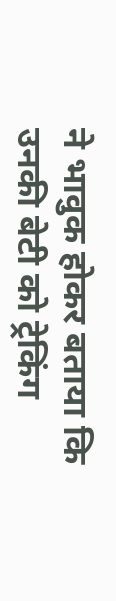ने भावुक होकर बताया कि उनकी बेटी को ट्रेकिंग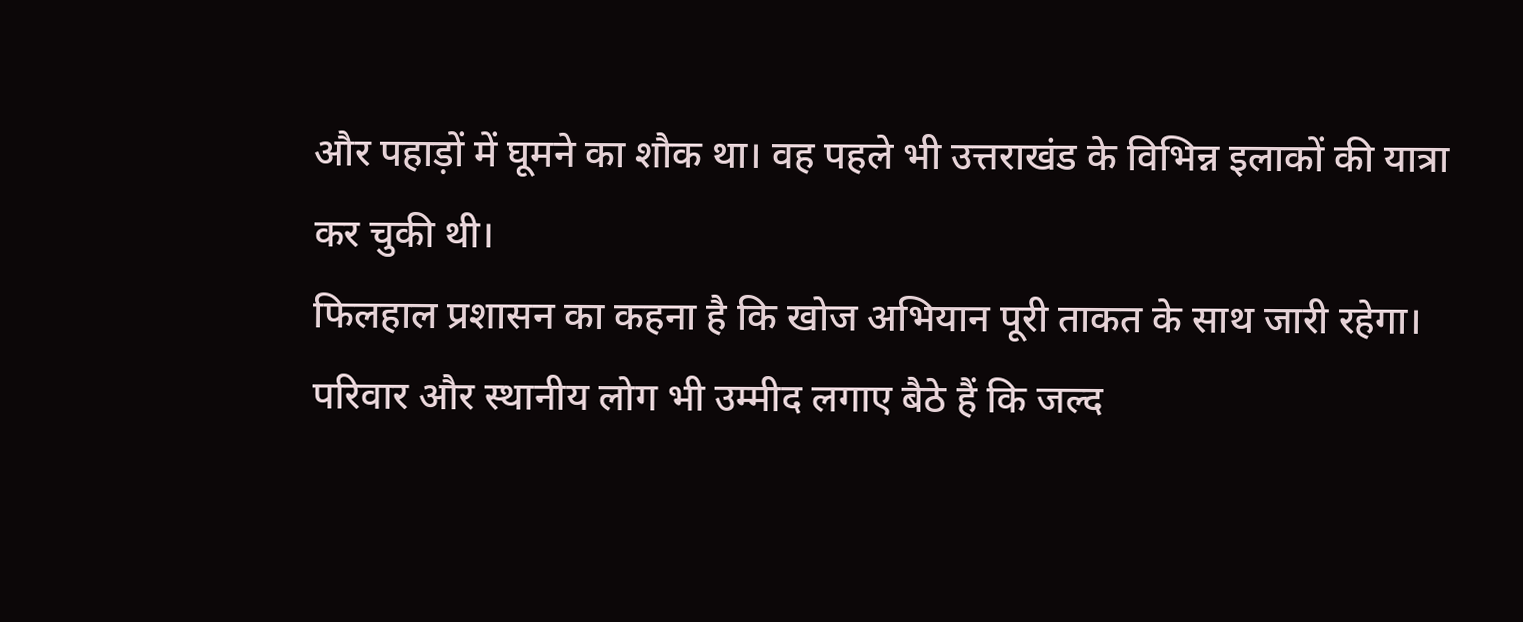और पहाड़ों में घूमने का शौक था। वह पहले भी उत्तराखंड के विभिन्न इलाकों की यात्रा कर चुकी थी।
फिलहाल प्रशासन का कहना है कि खोज अभियान पूरी ताकत के साथ जारी रहेगा। परिवार और स्थानीय लोग भी उम्मीद लगाए बैठे हैं कि जल्द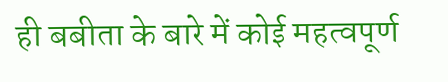ही बबीता के बारे में कोई महत्वपूर्ण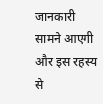जानकारी सामने आएगी और इस रहस्य से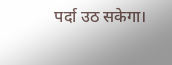पर्दा उठ सकेगा।